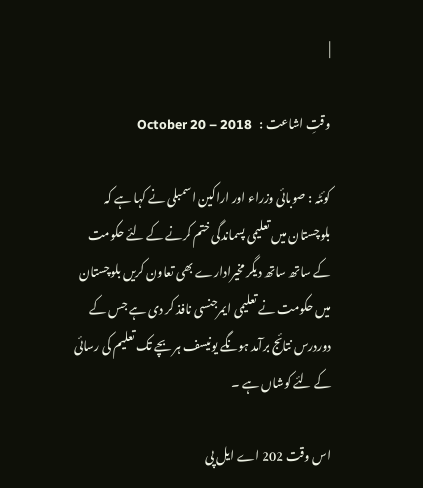|

وقتِ اشاعت :   October 20 – 2018

کوئٹہ : صوبائی وزراء اور اراکین اسمبلی نے کہا ہے کہ بلوچستان میں تعلیمی پسماندگی ختم کرنے کے لئے حکومت کے ساتھ ساتھ دیگر مخیرادارے بھی تعاون کریں بلوچستان میں حکومت نے تعلیمی ایمرجنسی نافذ کر دی ہے جس کے دوردرس نتائج برآمد ہونگے یونیسف ہر بچے تک تعلیم کی رسائی کے لئے کوشاں ہے ۔

اس وقت 202 اے ایل پی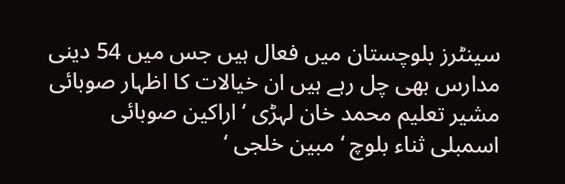سینٹرز بلوچستان میں فعال ہیں جس میں 54 دینی مدارس بھی چل رہے ہیں ان خیالات کا اظہار صوبائی مشیر تعلیم محمد خان لہڑی ‘ اراکین صوبائی اسمبلی ثناء بلوچ ‘ مبین خلجی ‘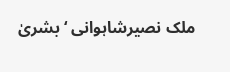ملک نصیرشاہوانی ‘ بشریٰ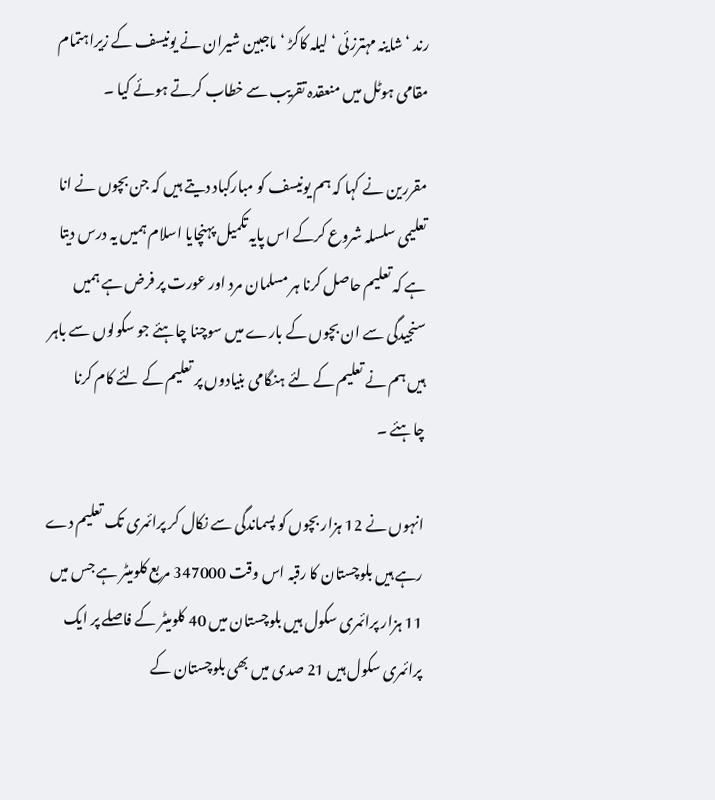رند ‘ شاینہ مہترزئی ‘ لیلہ کاکڑ ‘ ماجبین شیران نے یونیسف کے زیراہتمام مقامی ہوٹل میں منعقدہ تقریب سے خطاب کرتے ہوئے کیا ۔

مقررین نے کہا کہ ہم یونیسف کو مبارکباد دیتے ہیں کہ جن بچوں نے انا تعلیمی سلسلہ شروع کرکے اس پایہ تکمیل پہنچایا اسلام ہمیں یہ درس دیتا ہے کہ تعلیم حاصل کرنا ہر مسلمان مرد اور عورت پر فرض ہے ہمیں سنجیدگی سے ان بچوں کے بارے میں سوچنا چاہئے جو سکولوں سے باہر ہیں ہم نے تعلیم کے لئے ہنگامی بنیادوں پر تعلیم کے لئے کام کرنا چاہئے ۔

انہوں نے 12 ہزار بچوں کو پسماندگی سے نکال کر پرائمری تک تعلیم دے رہے ہیں بلوچستان کا رقبہ اس وقت 347000 مربع کلومیٹر ہے جس میں 11 ہزار پرائمری سکول ہیں بلوچستان میں 40 کلومیٹر کے فاصلے پر ایک پرائمری سکول ہیں 21 صدی میں بھی بلوچستان کے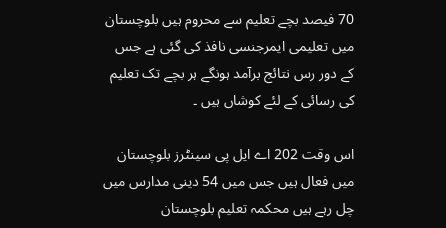70 فیصد بچے تعلیم سے محروم ہیں بلوچستان میں تعلیمی ایمرجنسی نافذ کی گئی ہے جس کے دور رس نتائج برآمد ہونگے ہر بچے تک تعلیم کی رسائی کے لئے کوشاں ہیں ۔

اس وقت 202 اے ایل پی سینٹرز بلوچستان میں فعال ہیں جس میں 54 دینی مدارس میں چل رہے ہیں محکمہ تعلیم بلوچستان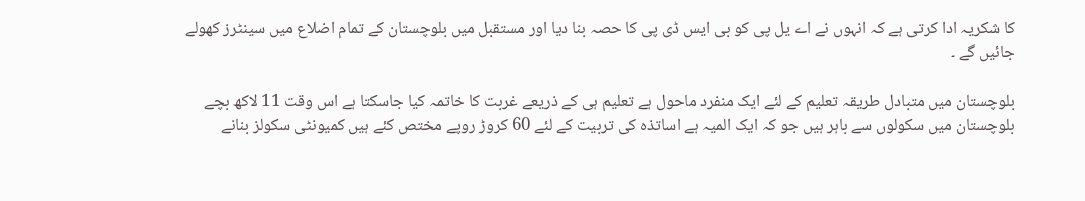کا شکریہ ادا کرتی ہے کہ انہوں نے اے یل پی کو بی ایس ڈی پی کا حصہ بنا دیا اور مستقبل میں بلوچستان کے تمام اضلاع میں سینٹرز کھولے جائیں گے ۔

بلوچستان میں متبادل طریقہ تعلیم کے لئے ایک منفرد ماحول ہے تعلیم ہی کے ذریعے غربت کا خاتمہ کیا جاسکتا ہے اس وقت 11 لاکھ بچے بلوچستان میں سکولوں سے باہر ہیں جو کہ ایک المیہ ہے اساتذہ کی تربیت کے لئے 60 کروڑ روپے مختص کئے ہیں کمیونٹی سکولز بنانے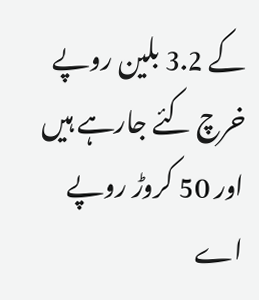کے 3.2 بلین روپے خرچ کئے جارہے ہیں اور 50 کروڑ روپے اے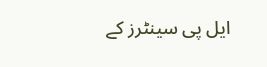ایل پی سینٹرز کے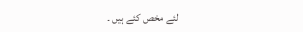لئے مخص کئے ہیں ۔